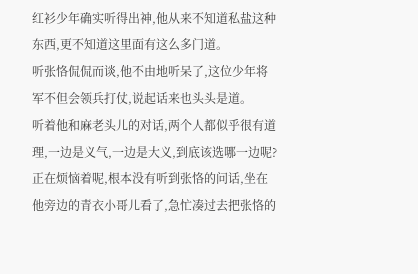红衫少年确实听得出神,他从来不知道私盐这种东西,更不知道这里面有这么多门道。
听张恪侃侃而谈,他不由地听呆了,这位少年将军不但会领兵打仗,说起话来也头头是道。
听着他和麻老头儿的对话,两个人都似乎很有道理,一边是义气,一边是大义,到底该选哪一边呢?
正在烦恼着呢,根本没有听到张恪的问话,坐在他旁边的青衣小哥儿看了,急忙凑过去把张恪的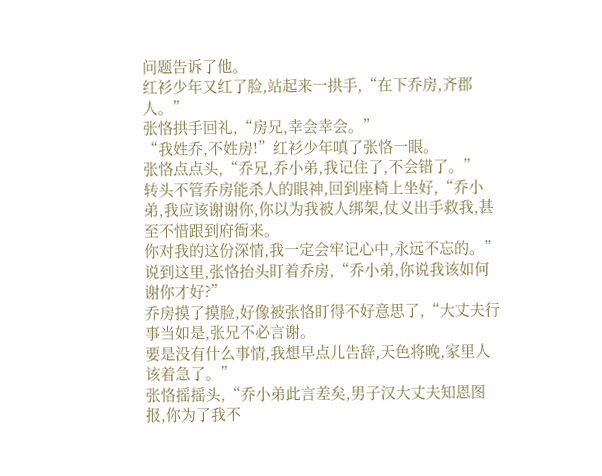问题告诉了他。
红衫少年又红了脸,站起来一拱手,“在下乔房,齐郡人。”
张恪拱手回礼,“房兄,幸会幸会。”
“我姓乔,不姓房!”红衫少年嗔了张恪一眼。
张恪点点头,“乔兄,乔小弟,我记住了,不会错了。”
转头不管乔房能杀人的眼神,回到座椅上坐好,“乔小弟,我应该谢谢你,你以为我被人绑架,仗义出手救我,甚至不惜跟到府衙来。
你对我的这份深情,我一定会牢记心中,永远不忘的。”
说到这里,张恪抬头盯着乔房,“乔小弟,你说我该如何谢你才好?”
乔房摸了摸脸,好像被张恪盯得不好意思了,“大丈夫行事当如是,张兄不必言谢。
要是没有什么事情,我想早点儿告辞,天色将晚,家里人该着急了。”
张恪摇摇头,“乔小弟此言差矣,男子汉大丈夫知恩图报,你为了我不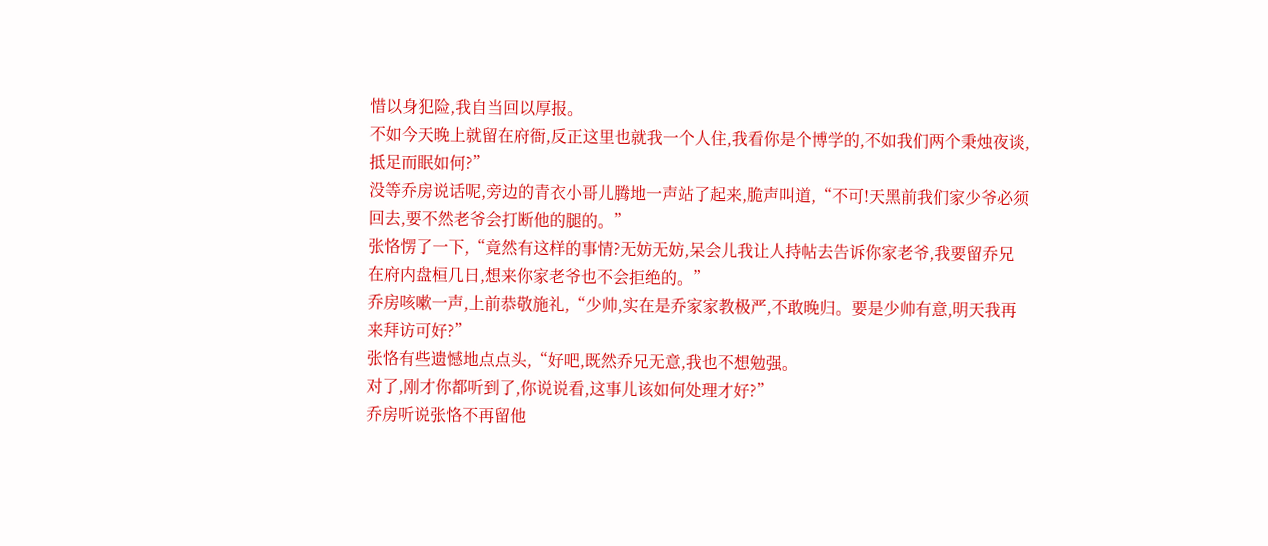惜以身犯险,我自当回以厚报。
不如今天晚上就留在府衙,反正这里也就我一个人住,我看你是个博学的,不如我们两个秉烛夜谈,抵足而眠如何?”
没等乔房说话呢,旁边的青衣小哥儿腾地一声站了起来,脆声叫道,“不可!天黑前我们家少爷必须回去,要不然老爷会打断他的腿的。”
张恪愣了一下,“竟然有这样的事情?无妨无妨,呆会儿我让人持帖去告诉你家老爷,我要留乔兄在府内盘桓几日,想来你家老爷也不会拒绝的。”
乔房咳嗽一声,上前恭敬施礼,“少帅,实在是乔家家教极严,不敢晚归。要是少帅有意,明天我再来拜访可好?”
张恪有些遗憾地点点头,“好吧,既然乔兄无意,我也不想勉强。
对了,刚才你都听到了,你说说看,这事儿该如何处理才好?”
乔房听说张恪不再留他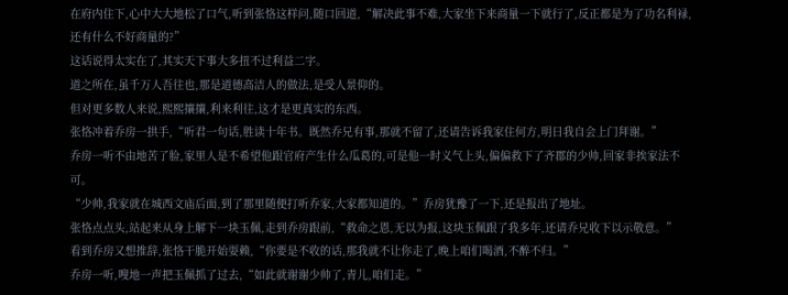在府内住下,心中大大地松了口气,听到张恪这样问,随口回道,“解决此事不难,大家坐下来商量一下就行了,反正都是为了功名利䘵,还有什么不好商量的?”
这话说得太实在了,其实天下事大多扭不过利益二字。
道之所在,虽千万人吾往也,那是道德高洁人的做法,是受人景仰的。
但对更多数人来说,熙熙攘攘,利来利往,这才是更真实的东西。
张恪冲着乔房一拱手,“听君一句话,胜读十年书。既然乔兄有事,那就不留了,还请告诉我家住何方,明日我自会上门拜谢。”
乔房一听不由地苦了脸,家里人是不希望他跟官府产生什么瓜葛的,可是他一时义气上头,偏偏救下了齐郡的少帅,回家非挨家法不可。
“少帅,我家就在城西文庙后面,到了那里随便打听乔家,大家都知道的。”乔房犹豫了一下,还是报出了地址。
张恪点点头,站起来从身上解下一块玉佩,走到乔房跟前,“救命之恩,无以为报,这块玉佩跟了我多年,还请乔兄收下以示敬意。”
看到乔房又想推辞,张恪干脆开始耍赖,“你要是不收的话,那我就不让你走了,晚上咱们喝酒,不醉不归。”
乔房一听,嗖地一声把玉佩抓了过去,“如此就谢谢少帅了,青儿,咱们走。”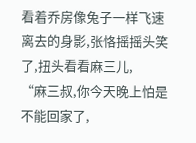看着乔房像兔子一样飞速离去的身影,张恪摇摇头笑了,扭头看看麻三儿,
“麻三叔,你今天晚上怕是不能回家了,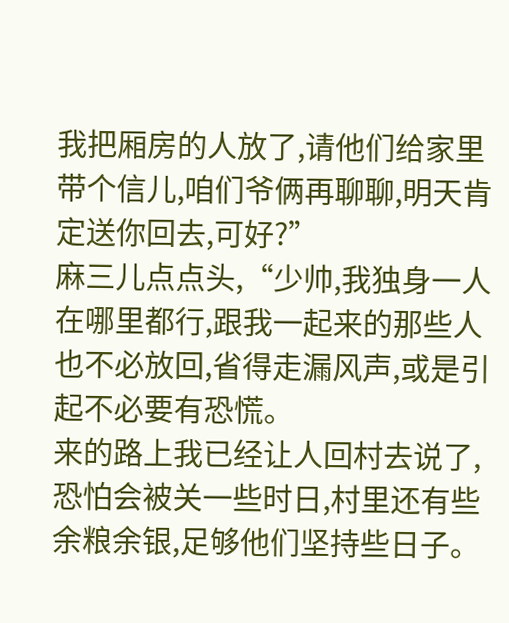我把厢房的人放了,请他们给家里带个信儿,咱们爷俩再聊聊,明天肯定送你回去,可好?”
麻三儿点点头,“少帅,我独身一人在哪里都行,跟我一起来的那些人也不必放回,省得走漏风声,或是引起不必要有恐慌。
来的路上我已经让人回村去说了,恐怕会被关一些时日,村里还有些余粮余银,足够他们坚持些日子。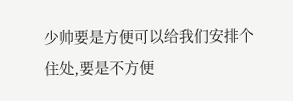少帅要是方便可以给我们安排个住处,要是不方便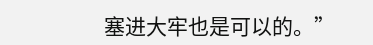塞进大牢也是可以的。”